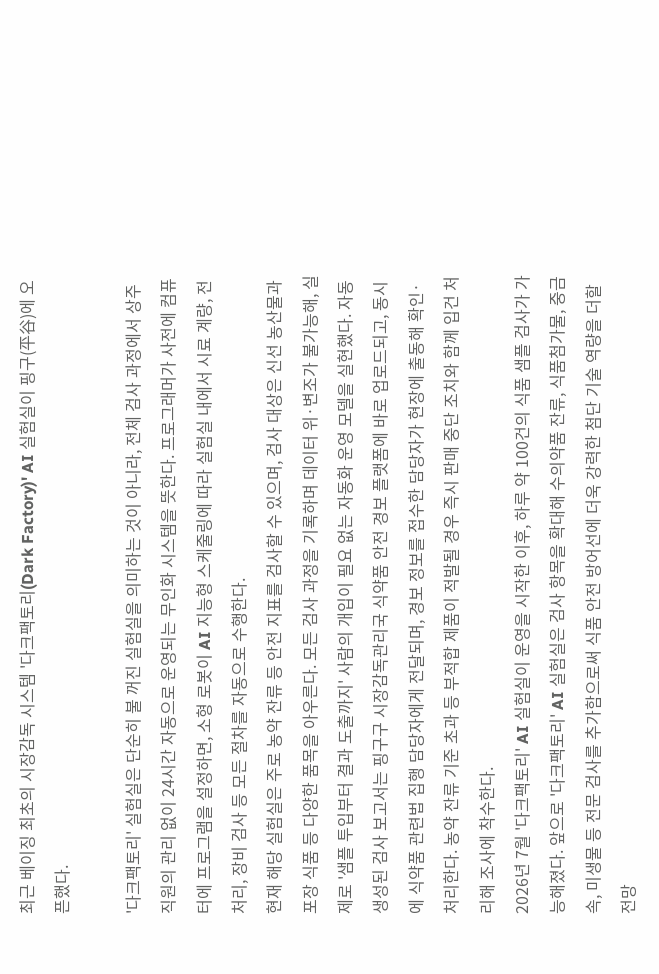최근 베이징 최초의 시장감독 시스템 '다크팩토리(Dark Factory)' AI 실험실이 핑구(平谷)에 오픈했다.

'다크팩토리' 실험실은 단순히 불 꺼진 실험실을 의미하는 것이 아니라, 전체 검사 과정에서 상주 직원의 관리 없이 24시간 자동으로 운영되는 무인화 시스템을 뜻한다. 프로그래머가 사전에 컴퓨터에 프로그램을 설정하면, 소형 로봇이 AI 지능형 스케줄링에 따라 실험실 내에서 시료 계량, 전처리, 장비 검사 등 모든 절차를 자동으로 수행한다.
현재 해당 실험실은 주로 농약 잔류 등 안전 지표를 검사할 수 있으며, 검사 대상은 신선 농산물과 포장 식품 등 다양한 품목을 아우른다. 모든 검사 과정을 기록하며 데이터 위·변조가 불가능해, 실제로 '샘플 투입부터 결과 도출까지' 사람의 개입이 필요 없는 자동화 운영 모델을 실현했다. 자동 생성된 검사 보고서는 핑구구 시장감독관리국 식약품 안전 경보 플랫폼에 바로 업로드되고, 동시에 식약품 관련법 집행 담당자에게 전달되며, 경보 정보를 접수한 담당자가 현장에 출동해 확인·처리한다. 농약 잔류 기준 초과 등 부적합 제품이 적발될 경우 즉시 판매 중단 조치와 함께 입건 처리해 조사에 착수한다.
2026년 7월 '다크팩토리' AI 실험실이 운영을 시작한 이후, 하루 약 100건의 식품 샘플 검사가 가능해졌다. 앞으로 '다크팩토리' AI 실험실은 검사 항목을 확대해 수의약품 잔류, 식품첨가물, 중금속, 미생물 등 전문 검사를 추가함으로써 식품 안전 방어선에 더욱 강력한 첨단 기술 역량을 더할 전망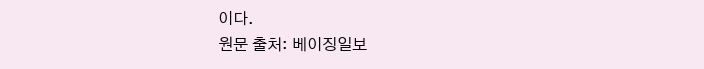이다.
원문 출처: 베이징일보